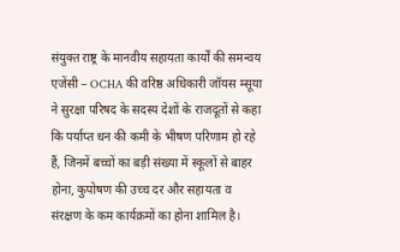संयुक्त राष्ट्र के मानवीय सहायता कार्यों की समन्वय एजेंसी – OCHA की वरिष्ठ अधिकारी जॉयस म्सूया ने सुरक्षा परिषद के सदस्य देशों के राजदूतों से कहा कि पर्याप्त धन की कमी के भीषण परिणाम हो रहे हैं, जिनमें बच्चों का बड़ी संख्या में स्कूलों से बाहर होना, कुपोषण की उच्च दर और सहायता व संरक्षण के कम कार्यक्रमों का होना शामिल है।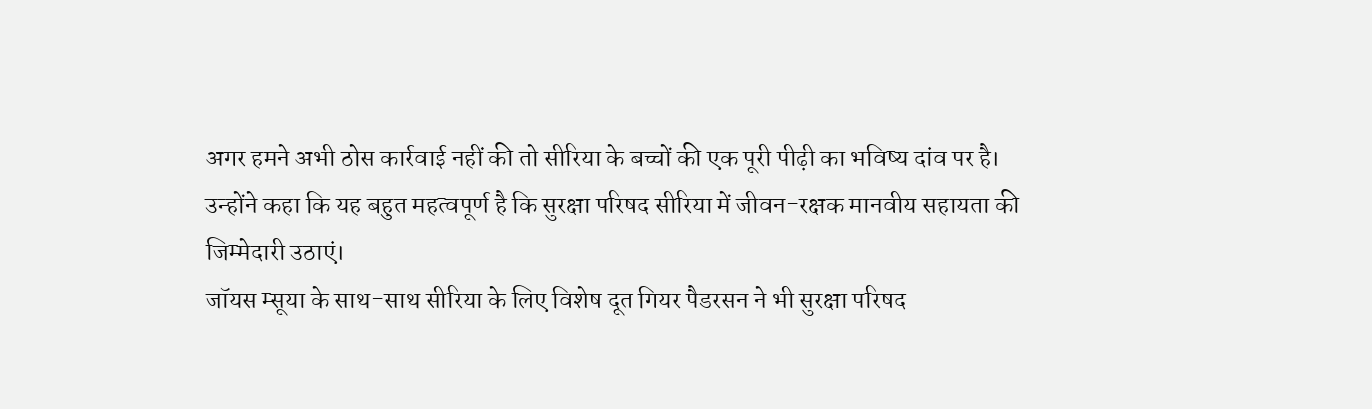अगर हमने अभी ठोस कार्रवाई नहीं की तो सीरिया के बच्चों की एक पूरी पीढ़ी का भविष्य दांव पर है। उन्होंने कहा कि यह बहुत महत्वपूर्ण है कि सुरक्षा परिषद सीरिया में जीवन-रक्षक मानवीय सहायता की जिम्मेदारी उठाएं।
जॉयस म्सूया के साथ-साथ सीरिया के लिए विशेष दूत गियर पैडरसन ने भी सुरक्षा परिषद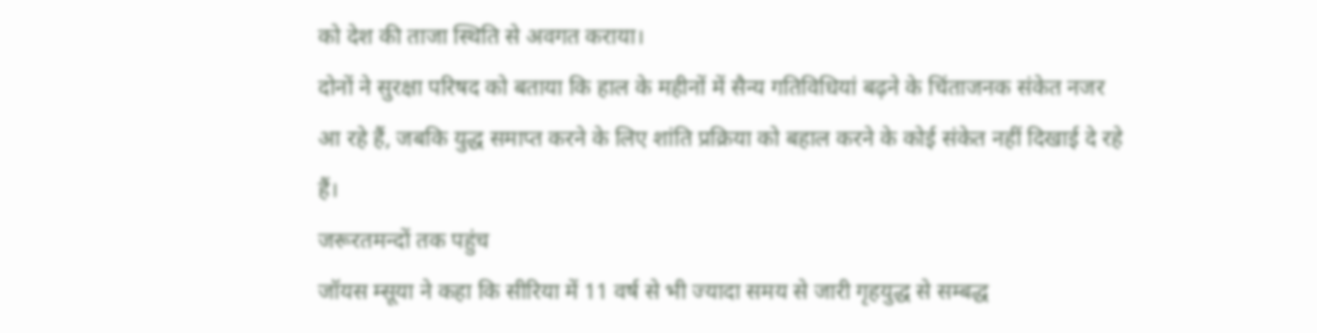को देश की ताजा स्थिति से अवगत कराया।
दोनों ने सुरक्षा परिषद को बताया कि हाल के महीनों में सैन्य गतिविधियां बढ़ने के चिंताजनक संकेत नजर आ रहे हैं, जबकि युद्ध समाप्त करने के लिए शांति प्रक्रिया को बहाल करने के कोई संकेत नहीं दिखाई दे रहे हैं।
जरूरतमन्दों तक पहुंच
जॉयस म्सूया ने कहा कि सीरिया में 11 वर्ष से भी ज्यादा समय से जारी गृहयुद्ध से सम्बद्ध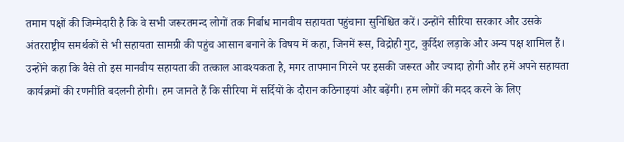तमाम पक्षों की जिम्मेदारी है कि वे सभी जरूरतमन्द लोगों तक निर्बाध मानवीय सहायता पहुंचाना सुनिश्चित करें। उन्होंने सीरिया सरकार और उसके अंतरराष्ट्रीय समर्थकों से भी सहायता सामग्री की पहुंच आसान बनाने के विषय में कहा, जिनमें रूस, विद्रोही गुट, कुर्दिश लड़ाके और अन्य पक्ष शामिल हैं।
उन्होंने कहा कि वैसे तो इस मानवीय सहायता की तत्काल आवश्यकता है, मगर तापमान गिरने पर इसकी जरूरत और ज्यादा होगी और हमें अपने सहायता कार्यक्रमों की रणनीति बदलनी होगी। हम जानते हैं कि सीरिया में सर्दियों के दौरान कठिनाइयां और बढ़ेंगी। हम लोगों की मदद करने के लिए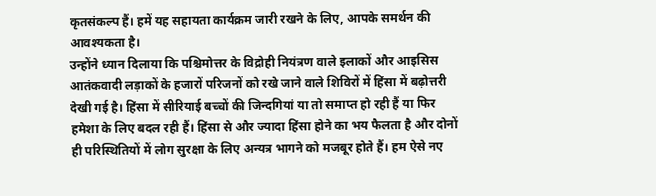कृतसंकल्प हैं। हमें यह सहायता कार्यक्रम जारी रखने के लिए, आपके समर्थन की आवश्यकता है।
उन्होंने ध्यान दिलाया कि पश्चिमोत्तर के विद्रोही नियंत्रण वाले इलाकों और आइसिस आतंकवादी लड़ाकों के हजारों परिजनों को रखे जाने वाले शिविरों में हिंसा में बढ़ोत्तरी देखी गई है। हिंसा में सीरियाई बच्चों की जिन्दगियां या तो समाप्त हो रही हैं या फिर हमेशा के लिए बदल रही हैं। हिंसा से और ज्यादा हिंसा होने का भय फैलता है और दोनों ही परिस्थितियों में लोग सुरक्षा के लिए अन्यत्र भागने को मजबूर होते हैं। हम ऐसे नए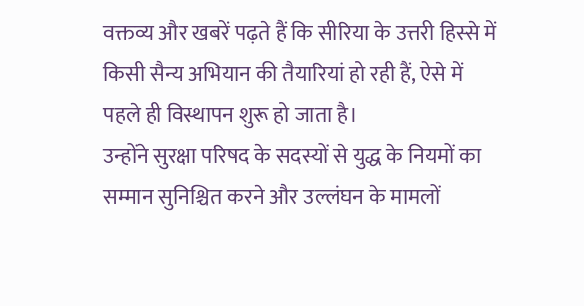वक्तव्य और खबरें पढ़ते हैं कि सीरिया के उत्तरी हिस्से में किसी सैन्य अभियान की तैयारियां हो रही हैं, ऐसे में पहले ही विस्थापन शुरू हो जाता है।
उन्होंने सुरक्षा परिषद के सदस्यों से युद्ध के नियमों का सम्मान सुनिश्चित करने और उल्लंघन के मामलों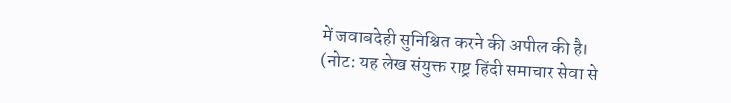में जवाबदेही सुनिश्चित करने की अपील की है।
(नोट: यह लेख संयुक्त राष्ट्र हिंदी समाचार सेवा से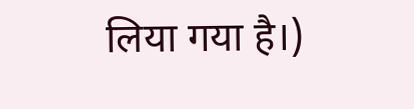लिया गया है।)